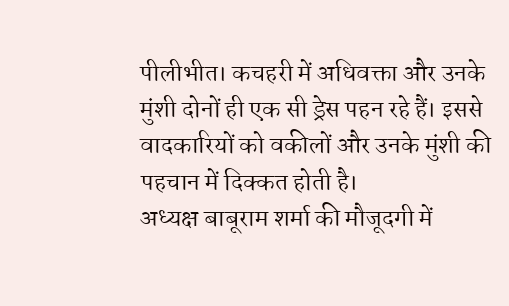पीलीभीत। कचहरी में अधिवक्ता और उनके मुंशी दोनों ही एक सी ड्रेस पहन रहे हैं। इससे वादकारियों को वकीलों और उनके मुंशी की पहचान में दिक्कत होती है।
अध्यक्ष बाबूराम शर्मा की मौजूदगी में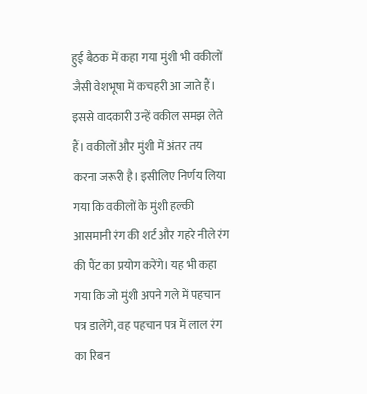हुई बैठक में कहा गया मुंशी भी वकीलों जैसी वेशभूषा में कचहरी आ जाते हैं। इससे वादकारी उन्हें वकील समझ लेते हैं। वकीलों और मुंशी में अंतर तय करना जरूरी है। इसीलिए निर्णय लिया गया कि वकीलों के मुंशी हल्की आसमानी रंग की शर्ट और गहरे नीले रंग की पैंट का प्रयोग करेंगे। यह भी कहा गया कि जो मुंशी अपने गले में पहचान पत्र डालेंगे, वह पहचान पत्र में लाल रंग का रिबन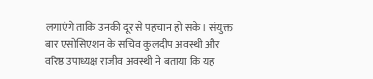लगाएंगे ताकि उनकी दूर से पहचान हो सके। संयुक्त बार एसोसिएशन के सचिव कुलदीप अवस्थी और वरिष्ठ उपाध्यक्ष राजीव अवस्थी ने बताया कि यह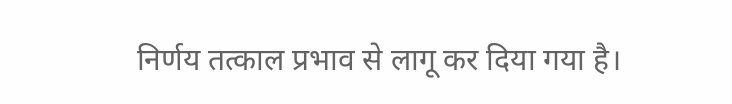निर्णय तत्काल प्रभाव से लागू कर दिया गया है।